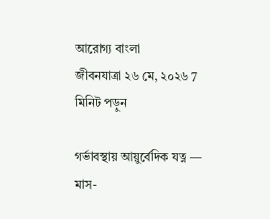আরোগ্য বাংলা
জীবনযাত্রা ২৬ মে, ২০২৬ 7 মিনিট পড়ুন

গর্ভাবস্থায় আয়ুর্বেদিক যত্ন — মাস-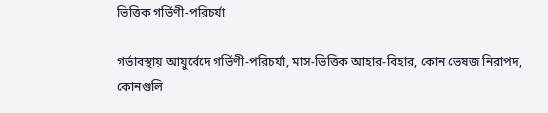ভিত্তিক গর্ভিণী-পরিচর্যা

গর্ভাবস্থায় আয়ুর্বেদে গর্ভিণী-পরিচর্যা, মাস-ভিত্তিক আহার-বিহার, কোন ভেষজ নিরাপদ, কোনগুলি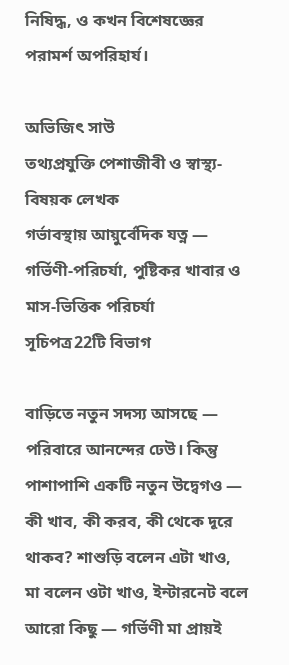নিষিদ্ধ, ও কখন বিশেষজ্ঞের পরামর্শ অপরিহার্য।

অভিজিৎ সাউ
তথ্যপ্রযুক্তি পেশাজীবী ও স্বাস্থ্য-বিষয়ক লেখক
গর্ভাবস্থায় আয়ুর্বেদিক যত্ন — গর্ভিণী-পরিচর্যা, পুষ্টিকর খাবার ও মাস-ভিত্তিক পরিচর্যা
সূচিপত্র22টি বিভাগ

বাড়িতে নতুন সদস্য আসছে — পরিবারে আনন্দের ঢেউ। কিন্তু পাশাপাশি একটি নতুন উদ্বেগও — কী খাব, কী করব, কী থেকে দূরে থাকব? শাশুড়ি বলেন এটা খাও, মা বলেন ওটা খাও, ইন্টারনেট বলে আরো কিছু — গর্ভিণী মা প্রায়ই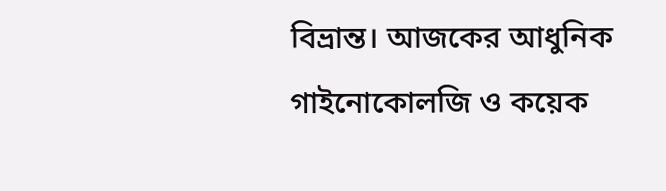বিভ্রান্ত। আজকের আধুনিক গাইনোকোলজি ও কয়েক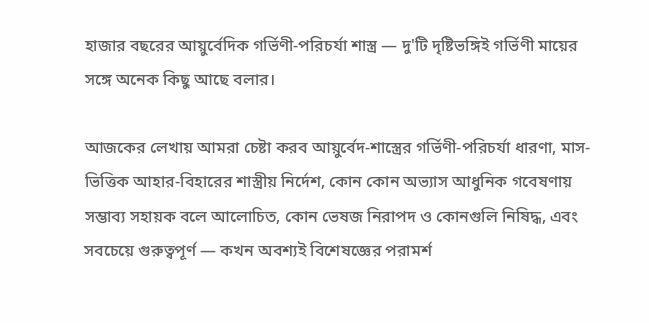হাজার বছরের আয়ুর্বেদিক গর্ভিণী-পরিচর্যা শাস্ত্র — দু'টি দৃষ্টিভঙ্গিই গর্ভিণী মায়ের সঙ্গে অনেক কিছু আছে বলার।

আজকের লেখায় আমরা চেষ্টা করব আয়ুর্বেদ-শাস্ত্রের গর্ভিণী-পরিচর্যা ধারণা, মাস-ভিত্তিক আহার-বিহারের শাস্ত্রীয় নির্দেশ, কোন কোন অভ্যাস আধুনিক গবেষণায় সম্ভাব্য সহায়ক বলে আলোচিত, কোন ভেষজ নিরাপদ ও কোনগুলি নিষিদ্ধ, এবং সবচেয়ে গুরুত্বপূর্ণ — কখন অবশ্যই বিশেষজ্ঞের পরামর্শ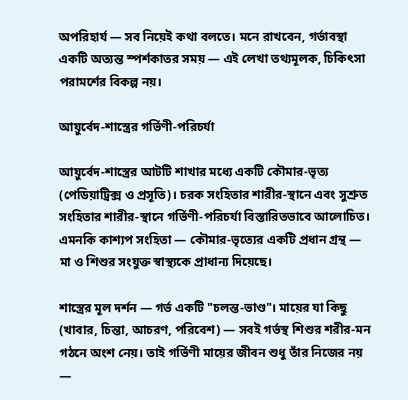অপরিহার্য — সব নিয়েই কথা বলতে। মনে রাখবেন, গর্ভাবস্থা একটি অত্যন্ত স্পর্শকাতর সময় — এই লেখা তথ্যমূলক, চিকিৎসা পরামর্শের বিকল্প নয়।

আয়ুর্বেদ-শাস্ত্রের গর্ভিণী-পরিচর্যা

আয়ুর্বেদ-শাস্ত্রের আটটি শাখার মধ্যে একটি কৌমার-ভৃত্য (পেডিয়াট্রিক্স ও প্রসূতি)। চরক সংহিতার শারীর-স্থানে এবং সুশ্রুত সংহিতার শারীর-স্থানে গর্ভিণী-পরিচর্যা বিস্তারিতভাবে আলোচিত। এমনকি কাশ্যপ সংহিতা — কৌমার-ভৃত্যের একটি প্রধান গ্রন্থ — মা ও শিশুর সংযুক্ত স্বাস্থ্যকে প্রাধান্য দিয়েছে।

শাস্ত্রের মূল দর্শন — গর্ভ একটি "চলন্ত-ভাণ্ড"। মায়ের যা কিছু (খাবার, চিন্তা, আচরণ, পরিবেশ) — সবই গর্ভস্থ শিশুর শরীর-মন গঠনে অংশ নেয়। তাই গর্ভিণী মায়ের জীবন শুধু তাঁর নিজের নয় —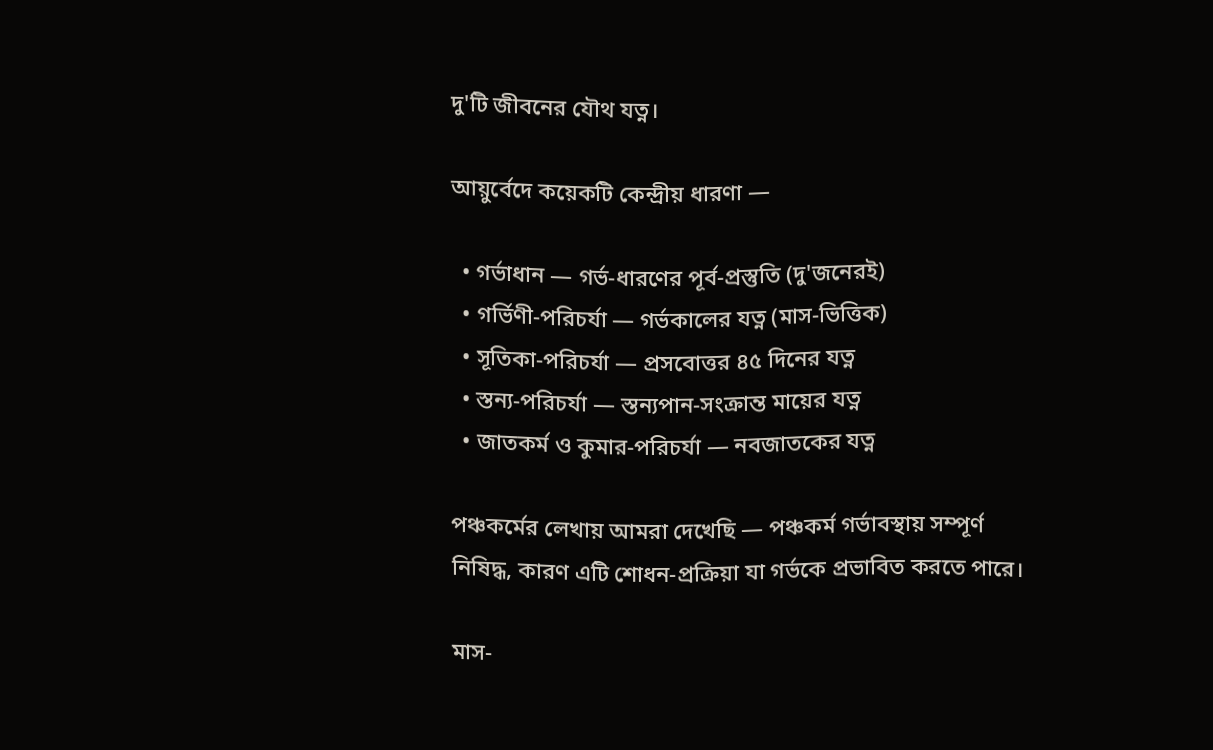দু'টি জীবনের যৌথ যত্ন।

আয়ুর্বেদে কয়েকটি কেন্দ্রীয় ধারণা —

  • গর্ভাধান — গর্ভ-ধারণের পূর্ব-প্রস্তুতি (দু'জনেরই)
  • গর্ভিণী-পরিচর্যা — গর্ভকালের যত্ন (মাস-ভিত্তিক)
  • সূতিকা-পরিচর্যা — প্রসবোত্তর ৪৫ দিনের যত্ন
  • স্তন্য-পরিচর্যা — স্তন্যপান-সংক্রান্ত মায়ের যত্ন
  • জাতকর্ম ও কুমার-পরিচর্যা — নবজাতকের যত্ন

পঞ্চকর্মের লেখায় আমরা দেখেছি — পঞ্চকর্ম গর্ভাবস্থায় সম্পূর্ণ নিষিদ্ধ, কারণ এটি শোধন-প্রক্রিয়া যা গর্ভকে প্রভাবিত করতে পারে।

মাস-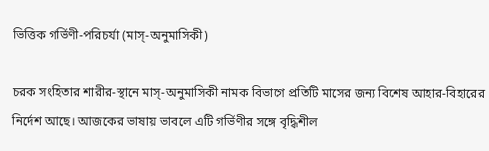ভিত্তিক গর্ভিণী-পরিচর্যা (মাস্-অনুমাসিকী)

চরক সংহিতার শারীর-স্থানে মাস্-অনুমাসিকী নামক বিভাগে প্রতিটি মাসের জন্য বিশেষ আহার-বিহারের নির্দেশ আছে। আজকের ভাষায় ভাবলে এটি গর্ভিণীর সঙ্গে বৃদ্ধিশীল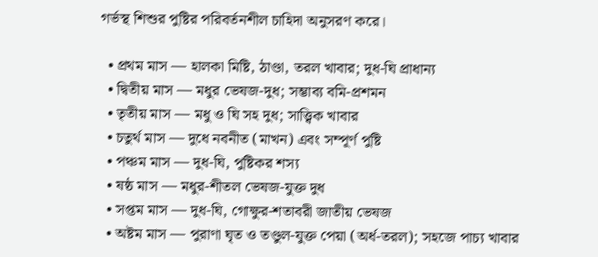গর্ভস্থ শিশুর পুষ্টির পরিবর্তনশীল চাহিদা অনুসরণ করে।

  • প্রথম মাস — হালকা মিষ্টি, ঠাণ্ডা, তরল খাবার; দুধ-ঘি প্রাধান্য
  • দ্বিতীয় মাস — মধুর ভেষজ-দুধ; সম্ভাব্য বমি-প্রশমন
  • তৃতীয় মাস — মধু ও ঘি সহ দুধ; সাত্ত্বিক খাবার
  • চতুর্থ মাস — দুধে নবনীত (মাখন) এবং সম্পূর্ণ পুষ্টি
  • পঞ্চম মাস — দুধ-ঘি, পুষ্টিকর শস্য
  • ষষ্ঠ মাস — মধুর-শীতল ভেষজ-যুক্ত দুধ
  • সপ্তম মাস — দুধ-ঘি, গোক্ষুর-শতাবরী জাতীয় ভেষজ
  • অষ্টম মাস — পুরাণা ঘৃত ও তণ্ডুল-যুক্ত পেয়া (অর্ধ-তরল); সহজে পাচ্য খাবার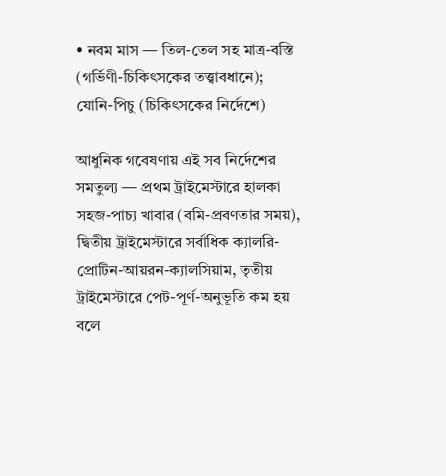• নবম মাস — তিল-তেল সহ মাত্র-বস্তি (গর্ভিণী-চিকিৎসকের তত্ত্বাবধানে); যোনি-পিচু (চিকিৎসকের নির্দেশে)

আধুনিক গবেষণায় এই সব নির্দেশের সমতুল্য — প্রথম ট্রাইমেস্টারে হালকা সহজ-পাচ্য খাবার (বমি-প্রবণতার সময়), দ্বিতীয় ট্রাইমেস্টারে সর্বাধিক ক্যালরি-প্রোটিন-আয়রন-ক্যালসিয়াম, তৃতীয় ট্রাইমেস্টারে পেট-পূর্ণ-অনুভূতি কম হয় বলে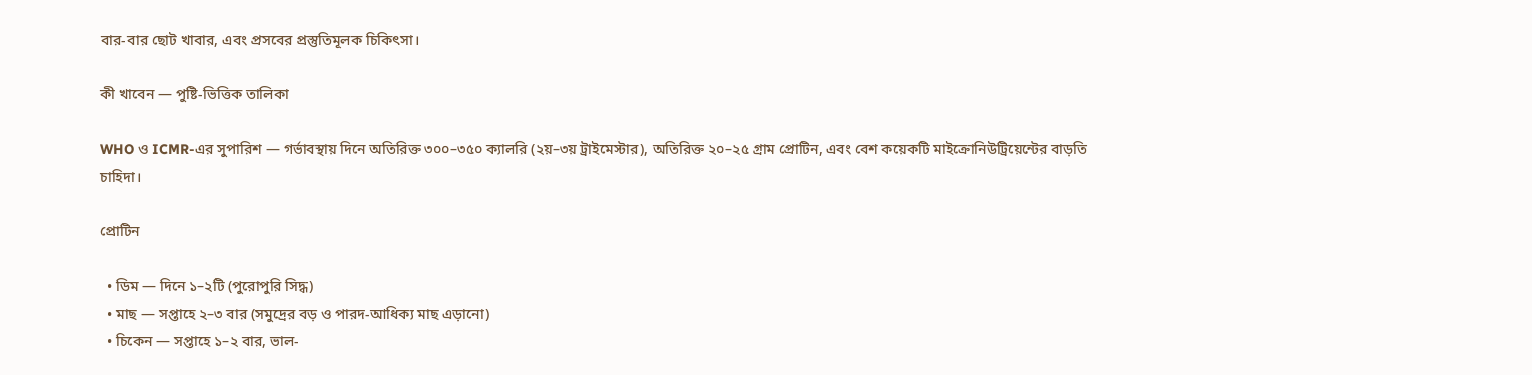বার-বার ছোট খাবার, এবং প্রসবের প্রস্তুতিমূলক চিকিৎসা।

কী খাবেন — পুষ্টি-ভিত্তিক তালিকা

WHO ও ICMR-এর সুপারিশ — গর্ভাবস্থায় দিনে অতিরিক্ত ৩০০–৩৫০ ক্যালরি (২য়–৩য় ট্রাইমেস্টার), অতিরিক্ত ২০–২৫ গ্রাম প্রোটিন, এবং বেশ কয়েকটি মাইক্রোনিউট্রিয়েন্টের বাড়তি চাহিদা।

প্রোটিন

  • ডিম — দিনে ১–২টি (পুরোপুরি সিদ্ধ)
  • মাছ — সপ্তাহে ২–৩ বার (সমুদ্রের বড় ও পারদ-আধিক্য মাছ এড়ানো)
  • চিকেন — সপ্তাহে ১–২ বার, ভাল-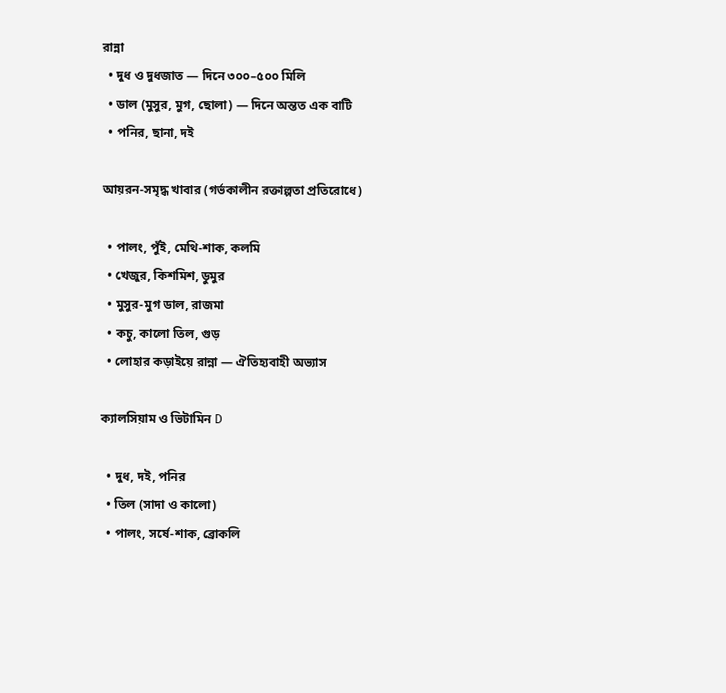রান্না
  • দুধ ও দুধজাত — দিনে ৩০০–৫০০ মিলি
  • ডাল (মুসুর, মুগ, ছোলা) — দিনে অন্তত এক বাটি
  • পনির, ছানা, দই

আয়রন-সমৃদ্ধ খাবার (গর্ভকালীন রক্তাল্পতা প্রতিরোধে)

  • পালং, পুঁই, মেথি-শাক, কলমি
  • খেজুর, কিশমিশ, ডুমুর
  • মুসুর-মুগ ডাল, রাজমা
  • কচু, কালো তিল, গুড়
  • লোহার কড়াইয়ে রান্না — ঐতিহ্যবাহী অভ্যাস

ক্যালসিয়াম ও ভিটামিন D

  • দুধ, দই, পনির
  • তিল (সাদা ও কালো)
  • পালং, সর্ষে-শাক, ব্রোকলি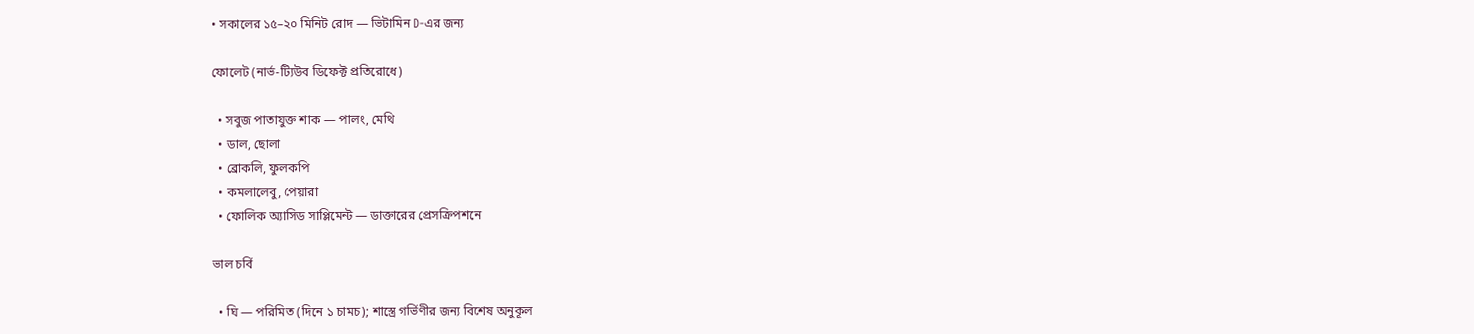• সকালের ১৫–২০ মিনিট রোদ — ভিটামিন D-এর জন্য

ফোলেট (নার্ভ-ট্যিউব ডিফেক্ট প্রতিরোধে)

  • সবুজ পাতাযুক্ত শাক — পালং, মেথি
  • ডাল, ছোলা
  • ব্রোকলি, ফুলকপি
  • কমলালেবু, পেয়ারা
  • ফোলিক অ্যাসিড সাপ্লিমেন্ট — ডাক্তারের প্রেসক্রিপশনে

ভাল চর্বি

  • ঘি — পরিমিত (দিনে ১ চামচ); শাস্ত্রে গর্ভিণীর জন্য বিশেষ অনুকূল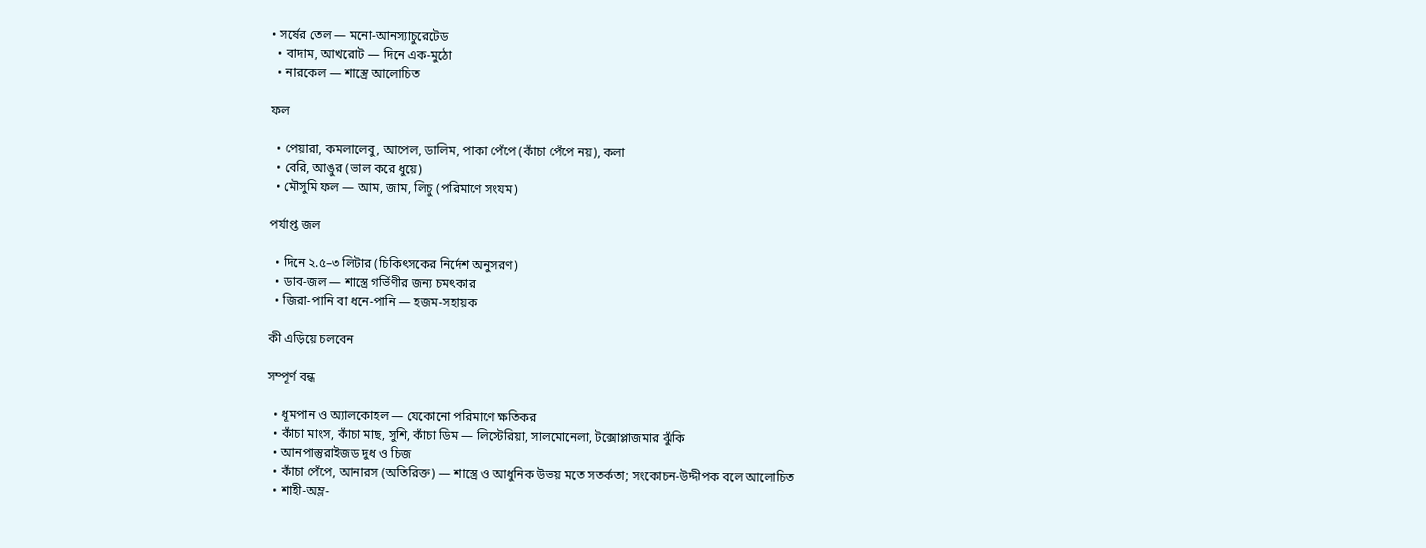• সর্ষের তেল — মনো-আনস্যাচুরেটেড
  • বাদাম, আখরোট — দিনে এক-মুঠো
  • নারকেল — শাস্ত্রে আলোচিত

ফল

  • পেয়ারা, কমলালেবু, আপেল, ডালিম, পাকা পেঁপে (কাঁচা পেঁপে নয়), কলা
  • বেরি, আঙুর (ভাল করে ধুয়ে)
  • মৌসুমি ফল — আম, জাম, লিচু (পরিমাণে সংযম)

পর্যাপ্ত জল

  • দিনে ২.৫–৩ লিটার (চিকিৎসকের নির্দেশ অনুসরণ)
  • ডাব-জল — শাস্ত্রে গর্ভিণীর জন্য চমৎকার
  • জিরা-পানি বা ধনে-পানি — হজম-সহায়ক

কী এড়িয়ে চলবেন

সম্পূর্ণ বন্ধ

  • ধূমপান ও অ্যালকোহল — যেকোনো পরিমাণে ক্ষতিকর
  • কাঁচা মাংস, কাঁচা মাছ, সুশি, কাঁচা ডিম — লিস্টেরিয়া, সালমোনেলা, টক্সোপ্লাজমার ঝুঁকি
  • আনপাস্তুরাইজড দুধ ও চিজ
  • কাঁচা পেঁপে, আনারস (অতিরিক্ত) — শাস্ত্রে ও আধুনিক উভয় মতে সতর্কতা; সংকোচন-উদ্দীপক বলে আলোচিত
  • শাহী-অম্ল-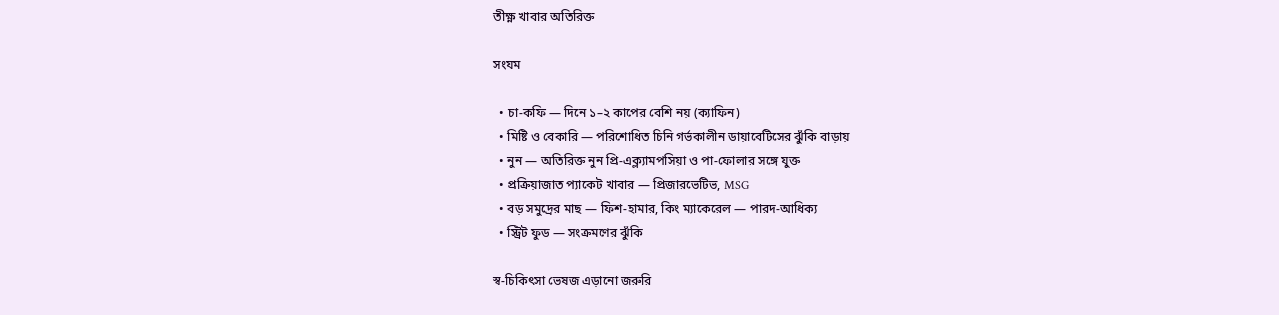তীক্ষ্ণ খাবার অতিরিক্ত

সংযম

  • চা-কফি — দিনে ১–২ কাপের বেশি নয় (ক্যাফিন)
  • মিষ্টি ও বেকারি — পরিশোধিত চিনি গর্ভকালীন ডায়াবেটিসের ঝুঁকি বাড়ায়
  • নুন — অতিরিক্ত নুন প্রি-এক্ল্যামপসিয়া ও পা-ফোলার সঙ্গে যুক্ত
  • প্রক্রিয়াজাত প্যাকেট খাবার — প্রিজারভেটিভ, MSG
  • বড় সমুদ্রের মাছ — ফিশ-হামার, কিং ম্যাকেরেল — পারদ-আধিক্য
  • স্ট্রিট ফুড — সংক্রমণের ঝুঁকি

স্ব-চিকিৎসা ভেষজ এড়ানো জরুরি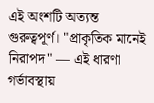এই অংশটি অত্যন্ত গুরুত্বপূর্ণ। "প্রাকৃতিক মানেই নিরাপদ" — এই ধারণা গর্ভাবস্থায়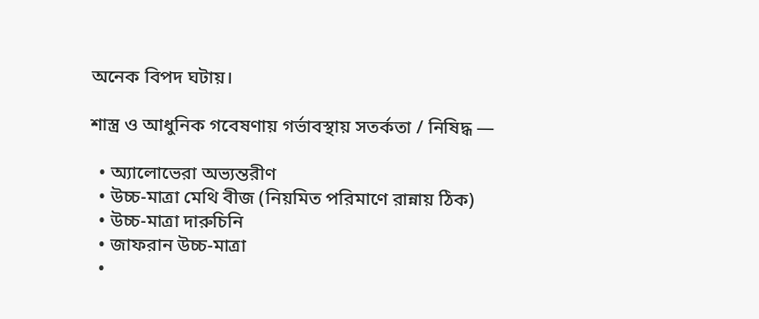অনেক বিপদ ঘটায়।

শাস্ত্র ও আধুনিক গবেষণায় গর্ভাবস্থায় সতর্কতা / নিষিদ্ধ —

  • অ্যালোভেরা অভ্যন্তরীণ
  • উচ্চ-মাত্রা মেথি বীজ (নিয়মিত পরিমাণে রান্নায় ঠিক)
  • উচ্চ-মাত্রা দারুচিনি
  • জাফরান উচ্চ-মাত্রা
  •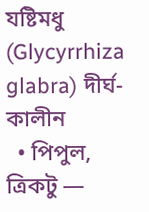যষ্টিমধু (Glycyrrhiza glabra) দীর্ঘ-কালীন
  • পিপুল, ত্রিকটু —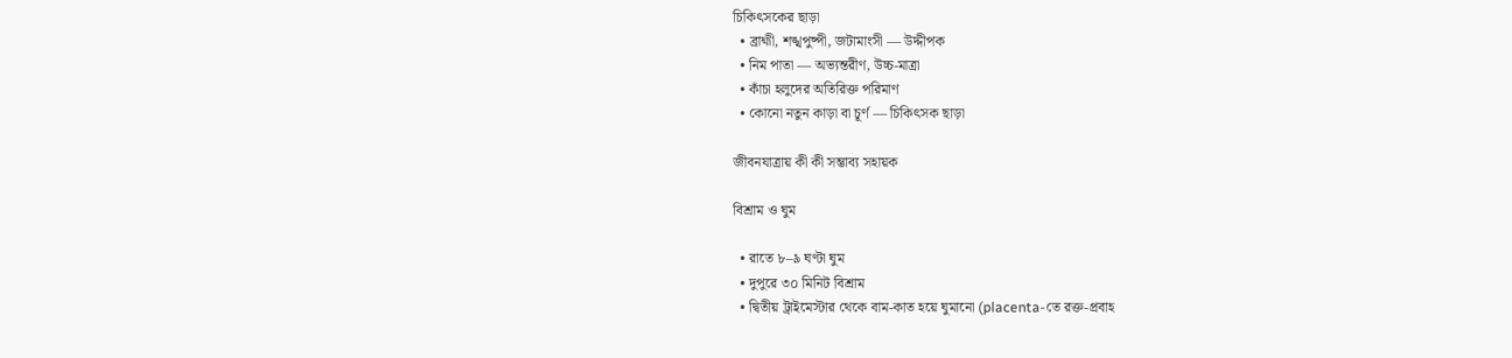চিকিৎসকের ছাড়া
  • ব্রাহ্মী, শঙ্খপুষ্পী, জটামাংসী — উদ্দীপক
  • নিম পাতা — অভ্যন্তরীণ, উচ্চ-মাত্রা
  • কাঁচা হলুদের অতিরিক্ত পরিমাণ
  • কোনো নতুন কাড়া বা চূর্ণ — চিকিৎসক ছাড়া

জীবনযাত্রায় কী কী সম্ভাব্য সহায়ক

বিশ্রাম ও ঘুম

  • রাতে ৮–৯ ঘণ্টা ঘুম
  • দুপুরে ৩০ মিনিট বিশ্রাম
  • দ্বিতীয় ট্রাইমেস্টার থেকে বাম-কাত হয়ে ঘুমানো (placenta-তে রক্ত-প্রবাহ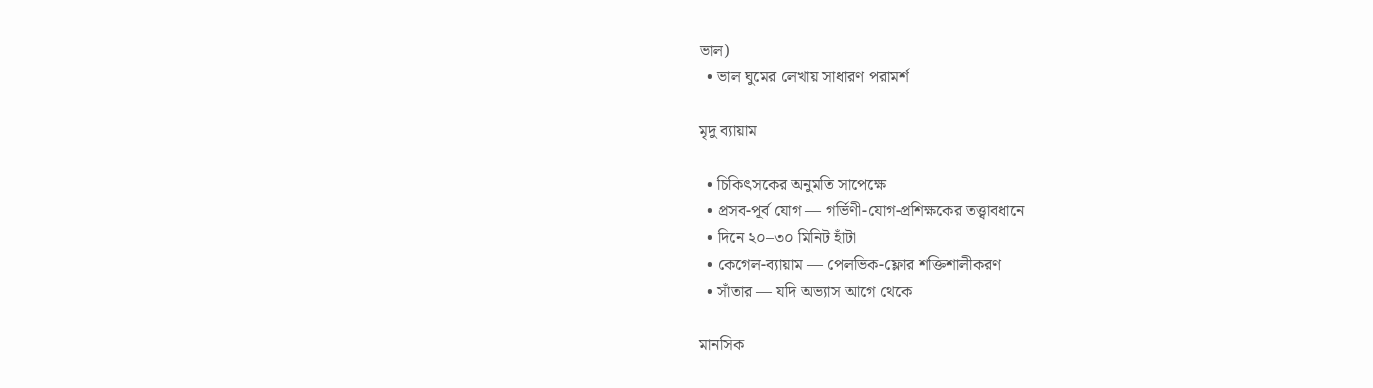ভাল)
  • ভাল ঘুমের লেখায় সাধারণ পরামর্শ

মৃদু ব্যায়াম

  • চিকিৎসকের অনুমতি সাপেক্ষে
  • প্রসব-পূর্ব যোগ — গর্ভিণী-যোগ-প্রশিক্ষকের তত্ত্বাবধানে
  • দিনে ২০–৩০ মিনিট হাঁটা
  • কেগেল-ব্যায়াম — পেলভিক-ফ্লোর শক্তিশালীকরণ
  • সাঁতার — যদি অভ্যাস আগে থেকে

মানসিক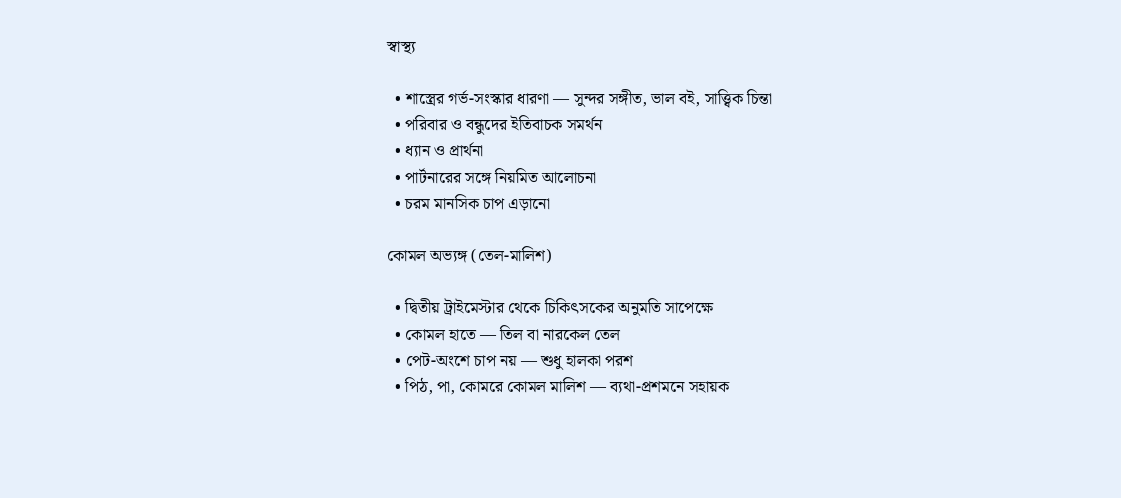স্বাস্থ্য

  • শাস্ত্রের গর্ভ-সংস্কার ধারণা — সুন্দর সঙ্গীত, ভাল বই, সাত্ত্বিক চিন্তা
  • পরিবার ও বন্ধুদের ইতিবাচক সমর্থন
  • ধ্যান ও প্রার্থনা
  • পার্টনারের সঙ্গে নিয়মিত আলোচনা
  • চরম মানসিক চাপ এড়ানো

কোমল অভ্যঙ্গ (তেল-মালিশ)

  • দ্বিতীয় ট্রাইমেস্টার থেকে চিকিৎসকের অনুমতি সাপেক্ষে
  • কোমল হাতে — তিল বা নারকেল তেল
  • পেট-অংশে চাপ নয় — শুধু হালকা পরশ
  • পিঠ, পা, কোমরে কোমল মালিশ — ব্যথা-প্রশমনে সহায়ক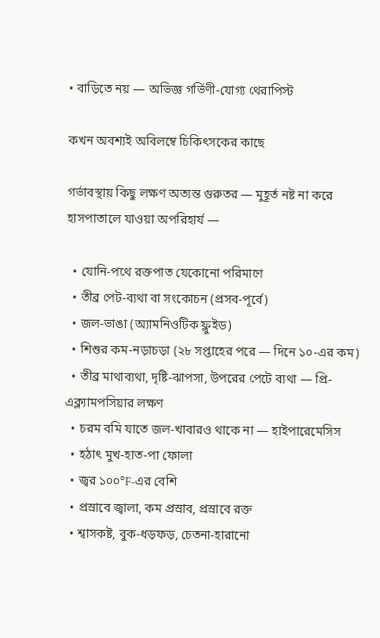• বাড়িতে নয় — অভিজ্ঞ গর্ভিণী-যোগ্য থেরাপিস্ট

কখন অবশ্যই অবিলম্বে চিকিৎসকের কাছে

গর্ভাবস্থায় কিছু লক্ষণ অত্যন্ত গুরুতর — মুহূর্ত নষ্ট না করে হাসপাতালে যাওয়া অপরিহার্য —

  • যোনি-পথে রক্তপাত যেকোনো পরিমাণে
  • তীব্র পেট-ব্যথা বা সংকোচন (প্রসব-পূর্বে)
  • জল-ভাঙা (অ্যামনিওটিক ফ্লুইড)
  • শিশুর কম-নড়াচড়া (২৮ সপ্তাহের পরে — দিনে ১০-এর কম)
  • তীব্র মাথাব্যথা, দৃষ্টি-ঝাপসা, উপরের পেটে ব্যথা — প্রি-এক্ল্যামপসিয়ার লক্ষণ
  • চরম বমি যাতে জল-খাবারও থাকে না — হাইপারেমেসিস
  • হঠাৎ মুখ-হাত-পা ফোলা
  • জ্বর ১০০°F-এর বেশি
  • প্রস্রাবে জ্বালা, কম প্রস্রাব, প্রস্রাবে রক্ত
  • শ্বাসকষ্ট, বুক-ধড়ফড়, চেতনা-হারানো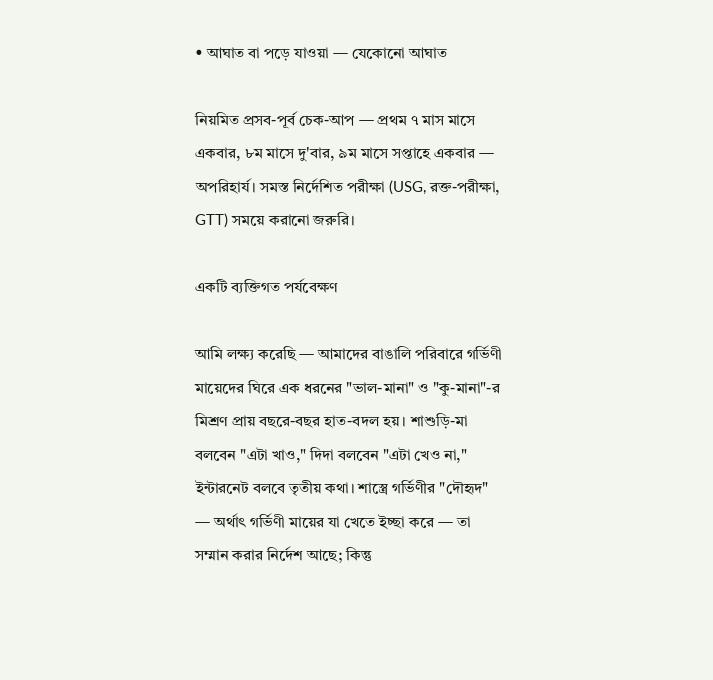• আঘাত বা পড়ে যাওয়া — যেকোনো আঘাত

নিয়মিত প্রসব-পূর্ব চেক-আপ — প্রথম ৭ মাস মাসে একবার, ৮ম মাসে দু'বার, ৯ম মাসে সপ্তাহে একবার — অপরিহার্য। সমস্ত নির্দেশিত পরীক্ষা (USG, রক্ত-পরীক্ষা, GTT) সময়ে করানো জরুরি।

একটি ব্যক্তিগত পর্যবেক্ষণ

আমি লক্ষ্য করেছি — আমাদের বাঙালি পরিবারে গর্ভিণী মায়েদের ঘিরে এক ধরনের "ভাল-মানা" ও "কু-মানা"-র মিশ্রণ প্রায় বছরে-বছর হাত-বদল হয়। শাশুড়ি-মা বলবেন "এটা খাও," দিদা বলবেন "এটা খেও না," ইন্টারনেট বলবে তৃতীয় কথা। শাস্ত্রে গর্ভিণীর "দৌহৃদ" — অর্থাৎ গর্ভিণী মায়ের যা খেতে ইচ্ছা করে — তা সম্মান করার নির্দেশ আছে; কিন্তু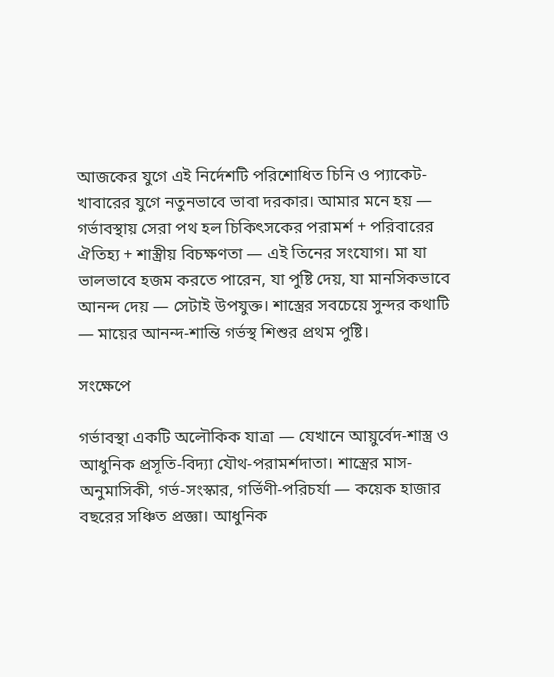আজকের যুগে এই নির্দেশটি পরিশোধিত চিনি ও প্যাকেট-খাবারের যুগে নতুনভাবে ভাবা দরকার। আমার মনে হয় — গর্ভাবস্থায় সেরা পথ হল চিকিৎসকের পরামর্শ + পরিবারের ঐতিহ্য + শাস্ত্রীয় বিচক্ষণতা — এই তিনের সংযোগ। মা যা ভালভাবে হজম করতে পারেন, যা পুষ্টি দেয়, যা মানসিকভাবে আনন্দ দেয় — সেটাই উপযুক্ত। শাস্ত্রের সবচেয়ে সুন্দর কথাটি — মায়ের আনন্দ-শান্তি গর্ভস্থ শিশুর প্রথম পুষ্টি।

সংক্ষেপে

গর্ভাবস্থা একটি অলৌকিক যাত্রা — যেখানে আয়ুর্বেদ-শাস্ত্র ও আধুনিক প্রসূতি-বিদ্যা যৌথ-পরামর্শদাতা। শাস্ত্রের মাস-অনুমাসিকী, গর্ভ-সংস্কার, গর্ভিণী-পরিচর্যা — কয়েক হাজার বছরের সঞ্চিত প্রজ্ঞা। আধুনিক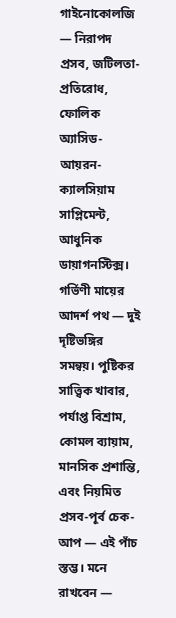গাইনোকোলজি — নিরাপদ প্রসব, জটিলতা-প্রতিরোধ, ফোলিক অ্যাসিড-আয়রন-ক্যালসিয়াম সাপ্লিমেন্ট, আধুনিক ডায়াগনস্টিক্স। গর্ভিণী মায়ের আদর্শ পথ — দুই দৃষ্টিভঙ্গির সমন্বয়। পুষ্টিকর সাত্ত্বিক খাবার, পর্যাপ্ত বিশ্রাম, কোমল ব্যায়াম, মানসিক প্রশান্তি, এবং নিয়মিত প্রসব-পূর্ব চেক-আপ — এই পাঁচ স্তম্ভ। মনে রাখবেন —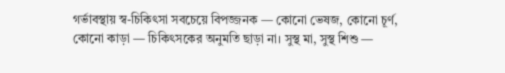গর্ভাবস্থায় স্ব-চিকিৎসা সবচেয়ে বিপজ্জনক — কোনো ভেষজ, কোনো চূর্ণ, কোনো কাড়া — চিকিৎসকের অনুমতি ছাড়া না। সুস্থ মা, সুস্থ শিশু —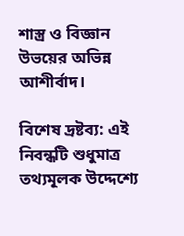শাস্ত্র ও বিজ্ঞান উভয়ের অভিন্ন আশীর্বাদ।

বিশেষ দ্রষ্টব্য: এই নিবন্ধটি শুধুমাত্র তথ্যমূলক উদ্দেশ্যে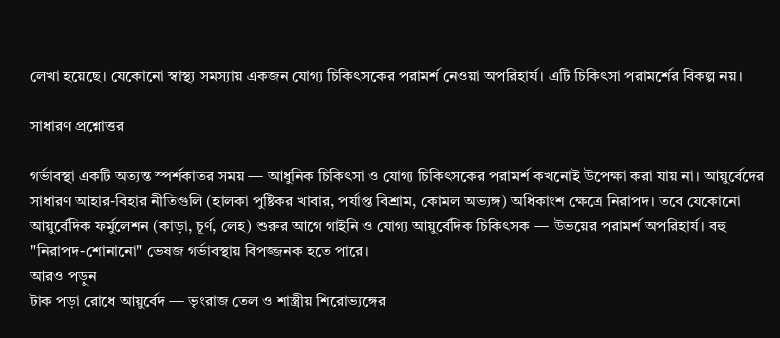লেখা হয়েছে। যেকোনো স্বাস্থ্য সমস্যায় একজন যোগ্য চিকিৎসকের পরামর্শ নেওয়া অপরিহার্য। এটি চিকিৎসা পরামর্শের বিকল্প নয়।

সাধারণ প্রশ্নোত্তর

গর্ভাবস্থা একটি অত্যন্ত স্পর্শকাতর সময় — আধুনিক চিকিৎসা ও যোগ্য চিকিৎসকের পরামর্শ কখনোই উপেক্ষা করা যায় না। আয়ুর্বেদের সাধারণ আহার-বিহার নীতিগুলি (হালকা পুষ্টিকর খাবার, পর্যাপ্ত বিশ্রাম, কোমল অভ্যঙ্গ) অধিকাংশ ক্ষেত্রে নিরাপদ। তবে যেকোনো আয়ুর্বেদিক ফর্মুলেশন (কাড়া, চূর্ণ, লেহ) শুরুর আগে গাইনি ও যোগ্য আয়ুর্বেদিক চিকিৎসক — উভয়ের পরামর্শ অপরিহার্য। বহু "নিরাপদ-শোনানো" ভেষজ গর্ভাবস্থায় বিপজ্জনক হতে পারে।
আরও পড়ুন
টাক পড়া রোধে আয়ুর্বেদ — ভৃংরাজ তেল ও শাস্ত্রীয় শিরোভ্যঙ্গের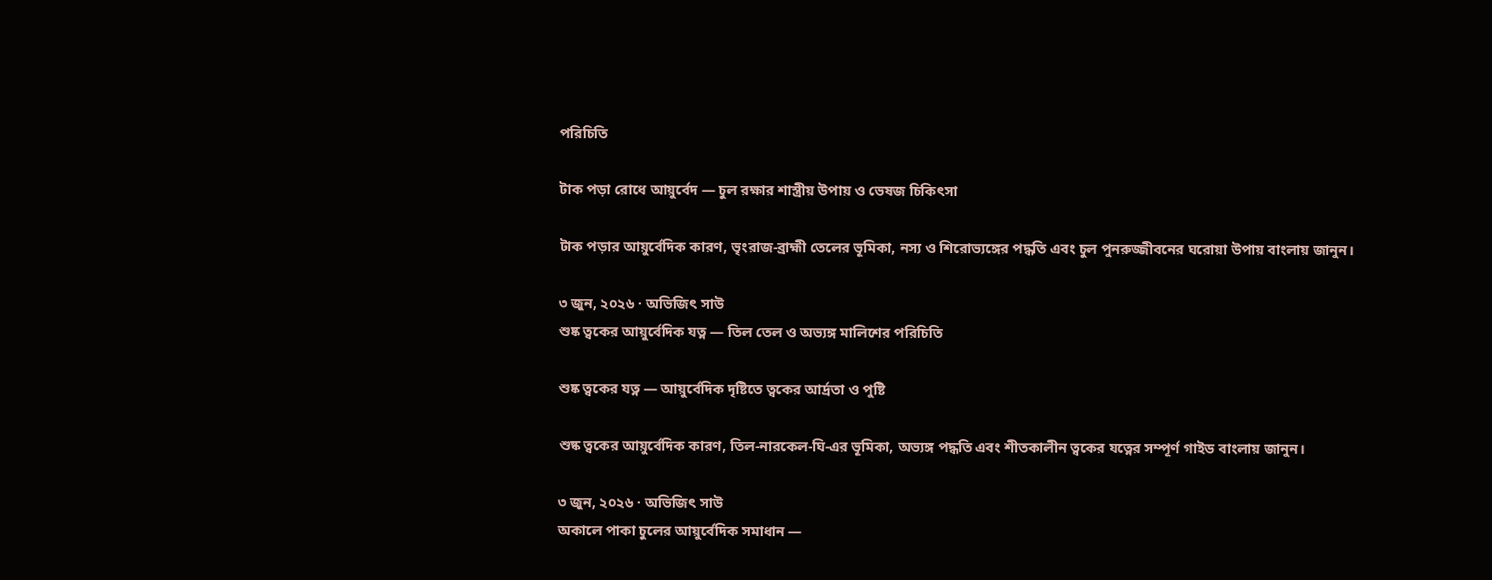পরিচিতি

টাক পড়া রোধে আয়ুর্বেদ — চুল রক্ষার শাস্ত্রীয় উপায় ও ভেষজ চিকিৎসা

টাক পড়ার আয়ুর্বেদিক কারণ, ভৃংরাজ-ব্রাহ্মী তেলের ভূমিকা, নস্য ও শিরোভ্যঙ্গের পদ্ধতি এবং চুল পুনরুজ্জীবনের ঘরোয়া উপায় বাংলায় জানুন।

৩ জুন, ২০২৬ · অভিজিৎ সাউ
শুষ্ক ত্বকের আয়ুর্বেদিক যত্ন — তিল তেল ও অভ্যঙ্গ মালিশের পরিচিতি

শুষ্ক ত্বকের যত্ন — আয়ুর্বেদিক দৃষ্টিতে ত্বকের আর্দ্রতা ও পুষ্টি

শুষ্ক ত্বকের আয়ুর্বেদিক কারণ, তিল-নারকেল-ঘি-এর ভূমিকা, অভ্যঙ্গ পদ্ধতি এবং শীতকালীন ত্বকের যত্নের সম্পূর্ণ গাইড বাংলায় জানুন।

৩ জুন, ২০২৬ · অভিজিৎ সাউ
অকালে পাকা চুলের আয়ুর্বেদিক সমাধান —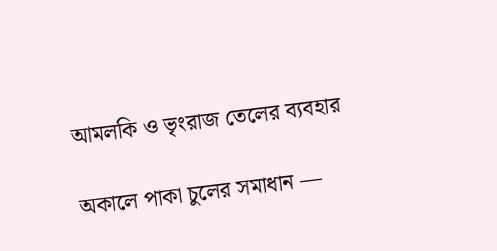আমলকি ও ভৃংরাজ তেলের ব্যবহার

অকালে পাকা চুলের সমাধান —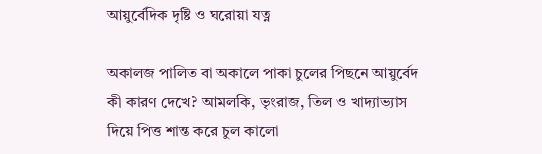আয়ুর্বেদিক দৃষ্টি ও ঘরোয়া যত্ন

অকালজ পালিত বা অকালে পাকা চুলের পিছনে আয়ুর্বেদ কী কারণ দেখে? আমলকি, ভৃংরাজ, তিল ও খাদ্যাভ্যাস দিয়ে পিত্ত শান্ত করে চুল কালো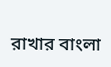রাখার বাংলা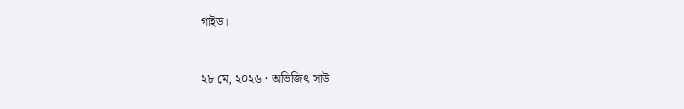গাইড।

২৮ মে, ২০২৬ · অভিজিৎ সাউ